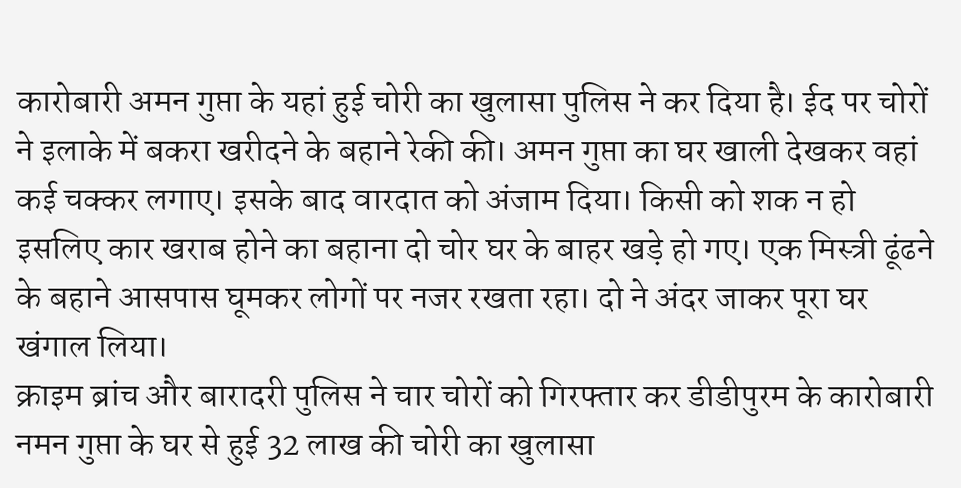कारोबारी अमन गुप्ता के यहां हुई चोरी का खुलासा पुलिस ने कर दिया है। ईद पर चोरों ने इलाके में बकरा खरीदने के बहाने रेकी की। अमन गुप्ता का घर खाली देखकर वहां कई चक्कर लगाए। इसके बाद वारदात को अंजाम दिया। किसी को शक न हो इसलिए कार खराब होने का बहाना दो चोर घर के बाहर खड़े हो गए। एक मिस्त्री ढूंढने के बहाने आसपास घूमकर लोगों पर नजर रखता रहा। दो ने अंदर जाकर पूरा घर खंगाल लिया।
क्राइम ब्रांच और बारादरी पुलिस ने चार चोरों को गिरफ्तार कर डीडीपुरम के कारोबारी नमन गुप्ता के घर से हुई 32 लाख की चोरी का खुलासा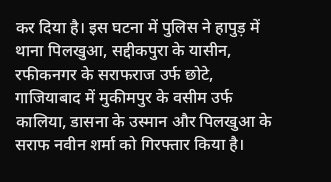कर दिया है। इस घटना में पुलिस ने हापुड़ में थाना पिलखुआ, सद्दीकपुरा के यासीन, रफीकनगर के सराफराज उर्फ छोटे, गाजियाबाद में मुकीमपुर के वसीम उर्फ कालिया, डासना के उस्मान और पिलखुआ के सराफ नवीन शर्मा को गिरफ्तार किया है।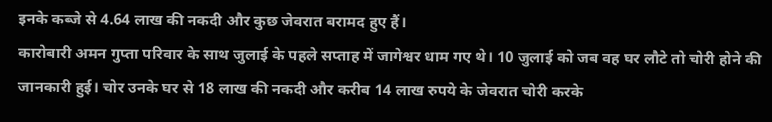इनके कब्जे से 4.64 लाख की नकदी और कुछ जेवरात बरामद हुए हैं।
कारोबारी अमन गुप्ता परिवार के साथ जुलाई के पहले सप्ताह में जागेश्वर धाम गए थे। 10 जुलाई को जब वह घर लौटे तो चोरी होने की जानकारी हुई। चोर उनके घर से 18 लाख की नकदी और करीब 14 लाख रुपये के जेवरात चोरी करके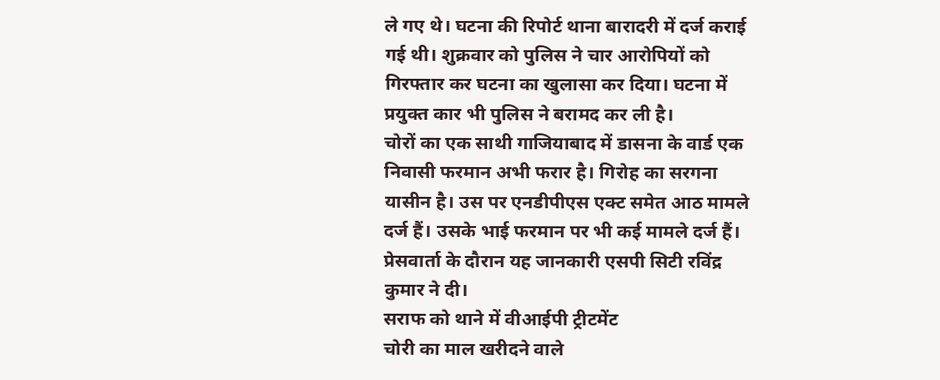ले गए थे। घटना की रिपोर्ट थाना बारादरी में दर्ज कराई गई थी। शुक्रवार को पुलिस ने चार आरोपियों को गिरफ्तार कर घटना का खुलासा कर दिया। घटना में प्रयुक्त कार भी पुलिस ने बरामद कर ली है।
चोरों का एक साथी गाजियाबाद में डासना के वार्ड एक निवासी फरमान अभी फरार है। गिरोह का सरगना यासीन है। उस पर एनडीपीएस एक्ट समेत आठ मामले दर्ज हैं। उसके भाई फरमान पर भी कई मामले दर्ज हैं। प्रेसवार्ता के दौरान यह जानकारी एसपी सिटी रविंद्र कुमार ने दी।
सराफ को थाने में वीआईपी ट्रीटमेंट
चोरी का माल खरीदने वाले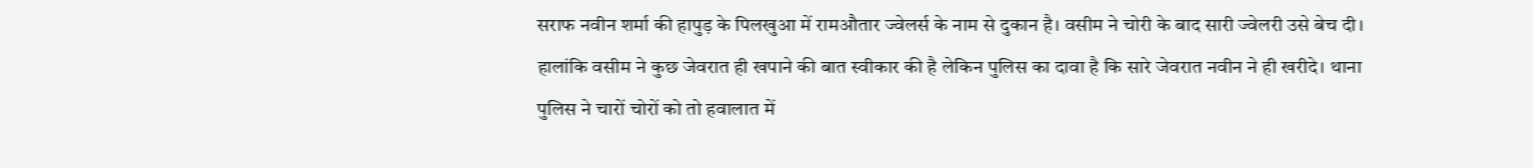सराफ नवीन शर्मा की हापुड़ के पिलखुआ में रामऔतार ज्वेलर्स के नाम से दुकान है। वसीम ने चोरी के बाद सारी ज्वेलरी उसे बेच दी। हालांकि वसीम ने कुछ जेवरात ही खपाने की बात स्वीकार की है लेकिन पुलिस का दावा है कि सारे जेवरात नवीन ने ही खरीदे। थाना पुलिस ने चारों चोरों को तो हवालात में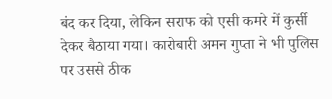बंद कर दिया, लेकिन सराफ को एसी कमरे में कुर्सी देकर बैठाया गया। कारोबारी अमन गुप्ता ने भी पुलिस पर उससे ठीक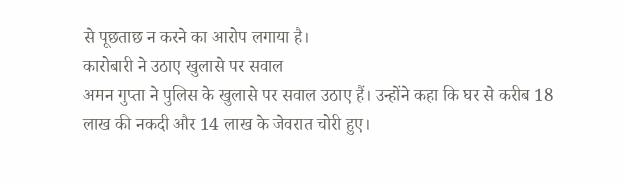से पूछताछ न करने का आरोप लगाया है।
कारोबारी ने उठाए खुलासे पर सवाल
अमन गुप्ता ने पुलिस के खुलासे पर सवाल उठाए हैं। उन्होंने कहा कि घर से करीब 18 लाख की नकदी और 14 लाख के जेवरात चोरी हुए।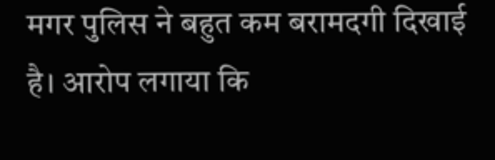मगर पुलिस ने बहुत कम बरामदगी दिखाई है। आरोप लगाया कि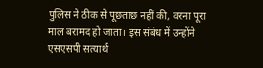पुलिस ने ठीक से पूछताछ नहीं की, वरना पूरा माल बरामद हो जाता। इस संबंध में उन्होंने एसएसपी सत्यार्थ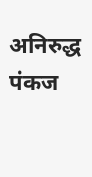अनिरुद्ध पंकज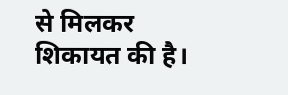से मिलकर शिकायत की है।